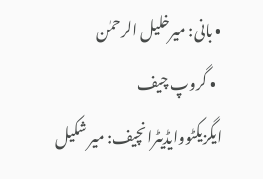• بانی: میرخلیل الرحمٰن
  • گروپ چیف ایگزیکٹووایڈیٹرانچیف: میر شکیل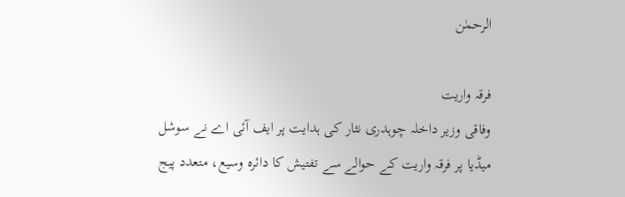الرحمٰن

فرقہ واریت
وفاقی وزیر داخلہ چوہدری نثار کی ہدایت پر ایف آئی اے نے سوشل میڈیا پر فرقہ واریت کے حوالے سے تفتیش کا دائرہ وسیع، متعدد پیج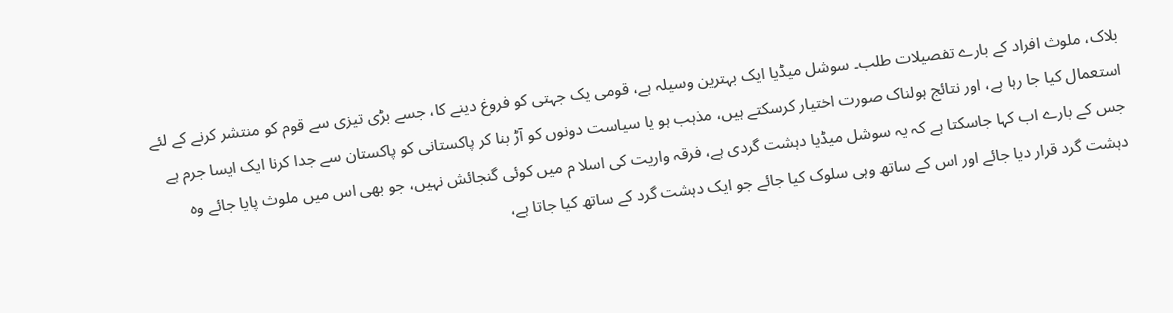بلاک، ملوث افراد کے بارے تفصیلات طلب۔ سوشل میڈیا ایک بہترین وسیلہ ہے، قومی یک جہتی کو فروغ دینے کا، جسے بڑی تیزی سے قوم کو منتشر کرنے کے لئے استعمال کیا جا رہا ہے، اور نتائج ہولناک صورت اختیار کرسکتے ہیں، مذہب ہو یا سیاست دونوں کو آڑ بنا کر پاکستانی کو پاکستان سے جدا کرنا ایک ایسا جرم ہے جس کے بارے اب کہا جاسکتا ہے کہ یہ سوشل میڈیا دہشت گردی ہے، فرقہ واریت کی اسلا م میں کوئی گنجائش نہیں، جو بھی اس میں ملوث پایا جائے وہ دہشت گرد قرار دیا جائے اور اس کے ساتھ وہی سلوک کیا جائے جو ایک دہشت گرد کے ساتھ کیا جاتا ہے،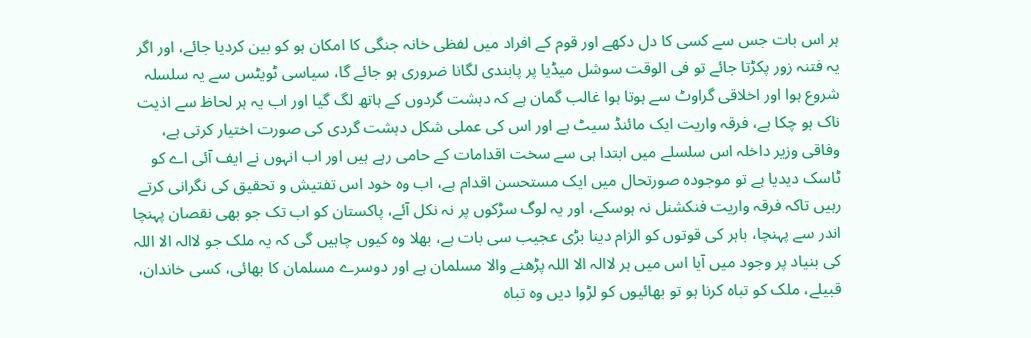ہر اس بات جس سے کسی کا دل دکھے اور قوم کے افراد میں لفظی خانہ جنگی کا امکان ہو کو بین کردیا جائے، اور اگر یہ فتنہ زور پکڑتا جائے تو فی الوقت سوشل میڈیا پر پابندی لگانا ضروری ہو جائے گا، سیاسی ٹویٹس سے یہ سلسلہ شروع ہوا اور اخلاقی گراوٹ سے ہوتا ہوا غالب گمان ہے کہ دہشت گردوں کے ہاتھ لگ گیا اور اب یہ ہر لحاظ سے اذیت ناک ہو چکا ہے، فرقہ واریت ایک مائنڈ سیٹ ہے اور اس کی عملی شکل دہشت گردی کی صورت اختیار کرتی ہے، وفاقی وزیر داخلہ اس سلسلے میں ابتدا ہی سے سخت اقدامات کے حامی رہے ہیں اور اب انہوں نے ایف آئی اے کو ٹاسک دیدیا ہے تو موجودہ صورتحال میں ایک مستحسن اقدام ہے، اب وہ خود اس تفتیش و تحقیق کی نگرانی کرتے رہیں تاکہ فرقہ واریت فنکشنل نہ ہوسکے، اور یہ لوگ سڑکوں پر نہ نکل آئے، پاکستان کو اب تک جو بھی نقصان پہنچا اندر سے پہنچا، باہر کی قوتوں کو الزام دینا بڑی عجیب سی بات ہے، بھلا وہ کیوں چاہیں گی کہ یہ ملک جو لاالہ الا اللہ کی بنیاد پر وجود میں آیا اس میں ہر لاالہ الا اللہ پڑھنے والا مسلمان ہے اور دوسرے مسلمان کا بھائی، کسی خاندان، قبیلے، ملک کو تباہ کرنا ہو تو بھائیوں کو لڑوا دیں وہ تباہ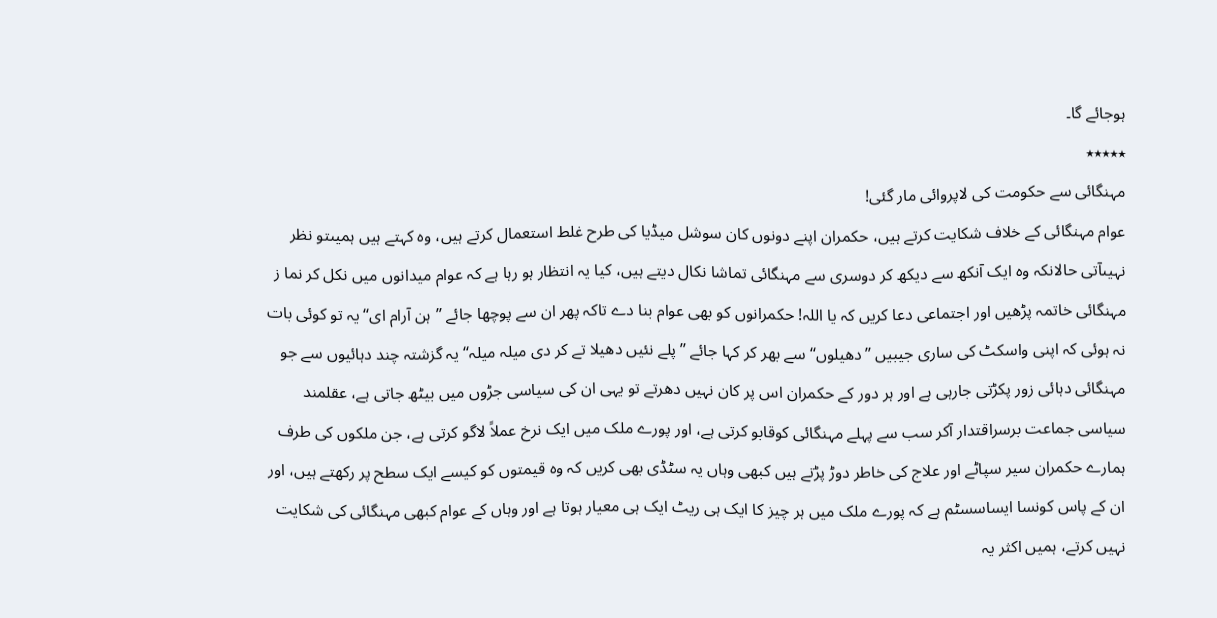ہوجائے گا۔
٭٭٭٭٭
مہنگائی سے حکومت کی لاپروائی مار گئی!
عوام مہنگائی کے خلاف شکایت کرتے ہیں، حکمران اپنے دونوں کان سوشل میڈیا کی طرح غلط استعمال کرتے ہیں، وہ کہتے ہیں ہمیںتو نظر نہیںآتی حالانکہ وہ ایک آنکھ سے دیکھ کر دوسری سے مہنگائی تماشا نکال دیتے ہیں، کیا یہ انتظار ہو رہا ہے کہ عوام میدانوں میں نکل کر نما ز مہنگائی خاتمہ پڑھیں اور اجتماعی دعا کریں کہ یا اللہ! حکمرانوں کو بھی عوام بنا دے تاکہ پھر ان سے پوچھا جائے ’’ہن آرام ای‘‘ یہ تو کوئی بات نہ ہوئی کہ اپنی واسکٹ کی ساری جیبیں ’’دھیلوں‘‘ سے بھر کر کہا جائے ’’پلے نئیں دھیلا تے کر دی میلہ میلہ‘‘ یہ گزشتہ چند دہائیوں سے جو مہنگائی دہائی زور پکڑتی جارہی ہے اور ہر دور کے حکمران اس پر کان نہیں دھرتے تو یہی ان کی سیاسی جڑوں میں بیٹھ جاتی ہے، عقلمند سیاسی جماعت برسراقتدار آکر سب سے پہلے مہنگائی کوقابو کرتی ہے، اور پورے ملک میں ایک نرخ عملاً لاگو کرتی ہے، جن ملکوں کی طرف ہمارے حکمران سیر سپاٹے اور علاج کی خاطر دوڑ پڑتے ہیں کبھی وہاں یہ سٹڈی بھی کریں کہ وہ قیمتوں کو کیسے ایک سطح پر رکھتے ہیں، اور ان کے پاس کونسا ایساسسٹم ہے کہ پورے ملک میں ہر چیز کا ایک ہی ریٹ ایک ہی معیار ہوتا ہے اور وہاں کے عوام کبھی مہنگائی کی شکایت نہیں کرتے، ہمیں اکثر یہ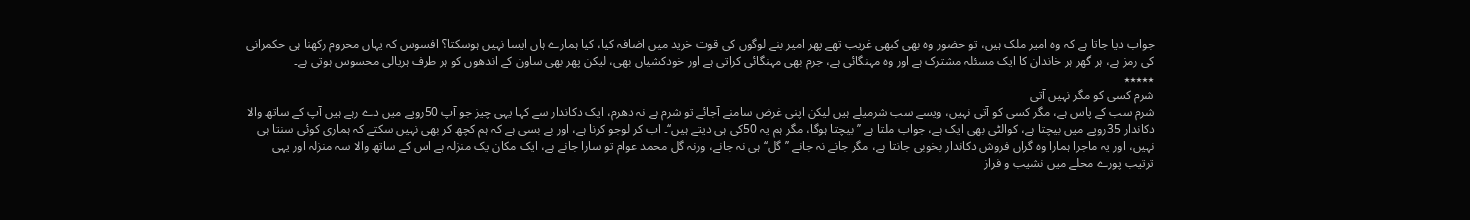جواب دیا جاتا ہے کہ وہ امیر ملک ہیں، تو حضور وہ بھی کبھی غریب تھے پھر امیر بنے لوگوں کی قوت خرید میں اضافہ کیا، کیا ہمارے ہاں ایسا نہیں ہوسکتا؟ افسوس کہ یہاں محروم رکھنا ہی حکمرانی کی رمز ہے، ہر گھر ہر خاندان کا ایک مسئلہ مشترک ہے اور وہ مہنگائی ہے، جرم بھی مہنگائی کراتی ہے اور خودکشیاں بھی، لیکن پھر بھی ساون کے اندھوں کو ہر طرف ہریالی محسوس ہوتی ہے۔
٭٭٭٭٭
شرم کسی کو مگر نہیں آتی
شرم سب کے پاس ہے، مگر کسی کو آتی نہیں، ویسے سب شرمیلے ہیں لیکن اپنی غرض سامنے آجائے تو شرم ہے نہ دھرم، ایک دکاندار سے کہا یہی چیز جو آپ 50روپے میں دے رہے ہیں آپ کے ساتھ والا دکاندار 35روپے میں بیچتا ہے، کوالٹی بھی ایک ہے، جواب ملتا ہے ’’بیچتا ہوگا، مگر ہم یہ 50کی ہی دیتے ہیں‘‘۔ اب کر لوجو کرنا ہے، اور بے بسی ہے کہ ہم کچھ کر بھی نہیں سکتے کہ ہماری کوئی سنتا ہی نہیں، اور یہ ماجرا ہمارا وہ گراں فروش دکاندار بخوبی جانتا ہے، مگر جانے نہ جانے ’’گل‘‘ ہی نہ جانے، ورنہ گل محمد عوام تو سارا جانے ہے، ایک مکان یک منزلہ ہے اس کے ساتھ والا سہ منزلہ اور یہی ترتیب پورے محلے میں نشیب و فراز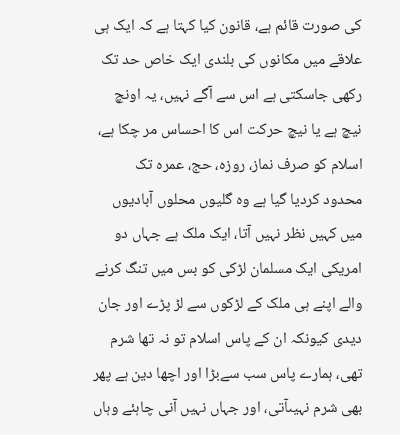کی صورت قائم ہے، قانون کیا کہتا ہے کہ ایک ہی علاقے میں مکانوں کی بلندی ایک خاص حد تک رکھی جاسکتی ہے اس سے آگے نہیں، یہ اونچ نیچ ہے یا نیچ حرکت اس کا احساس مر چکا ہے، اسلام کو صرف نماز، روزہ، حج، عمرہ تک محدود کردیا گیا ہے وہ گلیوں محلوں آبادیوں میں کہیں نظر نہیں آتا، ایک ملک ہے جہاں دو امریکی ایک مسلمان لڑکی کو بس میں تنگ کرنے والے اپنے ہی ملک کے لڑکوں سے لڑ پڑے اور جان دیدی کیونکہ ان کے پاس اسلام تو نہ تھا شرم تھی، ہمارے پاس سب سےبڑا اور اچھا دین ہے پھر بھی شرم نہیںآتی، اور جہاں نہیں آنی چاہئے وہاں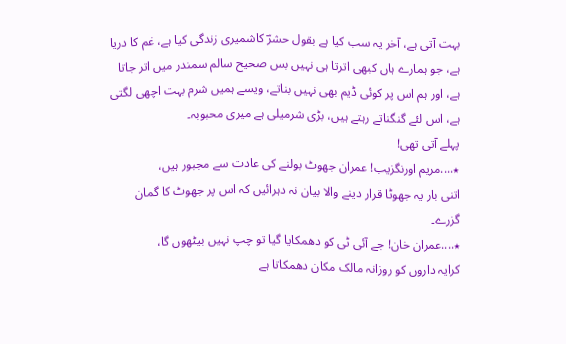بہت آتی ہے، آخر یہ سب کیا ہے بقول حشرؔ کاشمیری زندگی کیا ہے، غم کا دریا ہے، جو ہمارے ہاں کبھی اترتا ہی نہیں بس صحیح سالم سمندر میں اتر جاتا ہے، اور ہم اس پر کوئی ڈیم بھی نہیں بناتے، ویسے ہمیں شرم بہت اچھی لگتی ہے، اس لئے گنگناتے رہتے ہیں، بڑی شرمیلی ہے میری محبوبہ۔
پہلے آتی تھی!
٭....مریم اورنگزیب! عمران جھوٹ بولنے کی عادت سے مجبور ہیں،
اتنی بار یہ جھوٹا قرار دینے والا بیان نہ دہرائیں کہ اس پر جھوٹ کا گمان گزرے۔
٭....عمران خان! جے آئی ٹی کو دھمکایا گیا تو چپ نہیں بیٹھوں گا،
کرایہ داروں کو روزانہ مالک مکان دھمکاتا ہے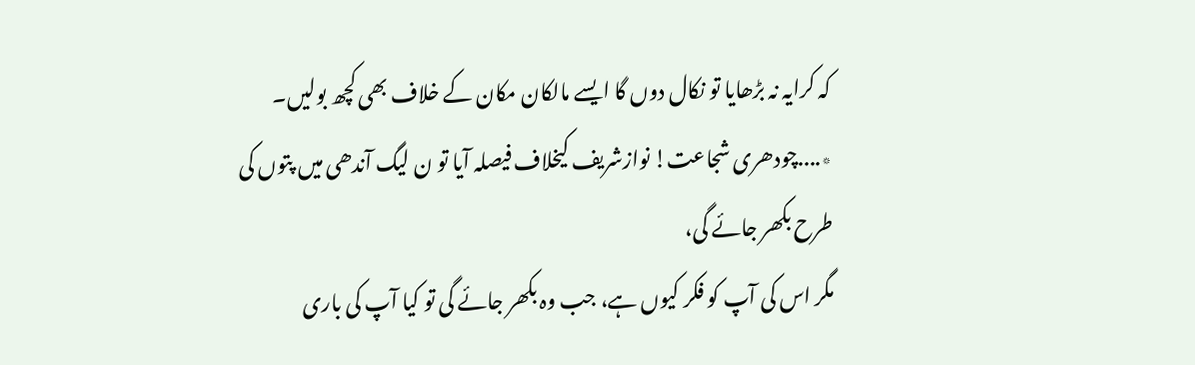کہ کرایہ نہ بڑھایا تو نکال دوں گا ایسے مالکان مکان کے خلاف بھی کچھ بولیں۔
٭....چودھری شجاعت! نوازشریف کیخلاف فیصلہ آیا تو ن لیگ آندھی میں پتوں کی طرح بکھر جائے گی،
مگر اس کی آپ کو فکر کیوں ہے، جب وہ بکھر جائے گی تو کیا آپ کی باری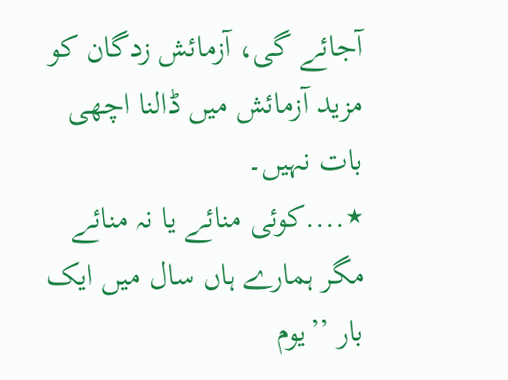آجائے گی، آزمائش زدگان کو مزید آزمائش میں ڈالنا اچھی بات نہیں۔
٭....کوئی منائے یا نہ منائے مگر ہمارے ہاں سال میں ایک بار ’’یوم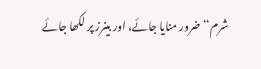شرم‘‘ ضرور منایا جائے، اور بینرز پر لکھا جائے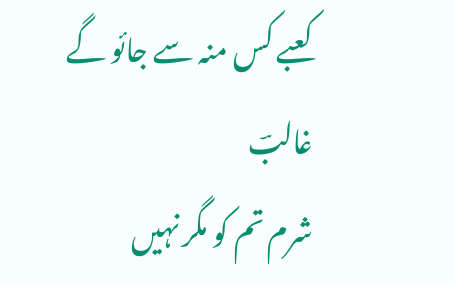کعبے کس منہ سے جائو گے غالبؔ
شرم تم کو مگر نہیں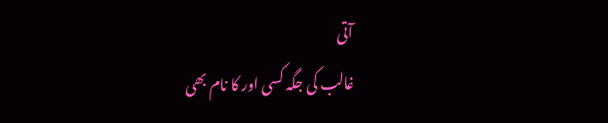آتی
غالب کی جگہ کسی اور کا نام بھی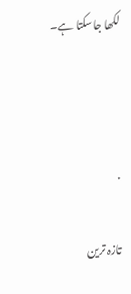لکھا جاسکتا ہے۔



.

تازہ ترین